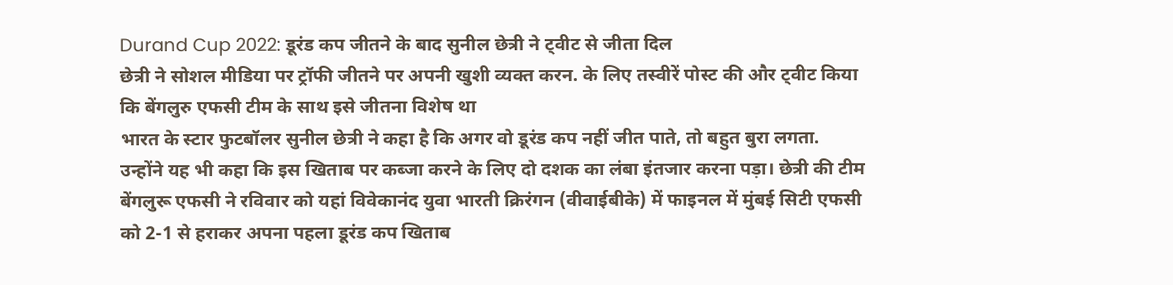Durand Cup 2022: डूरंड कप जीतने के बाद सुनील छेत्री ने ट्वीट से जीता दिल
छेत्री ने सोशल मीडिया पर ट्रॉफी जीतने पर अपनी खुशी व्यक्त करन. के लिए तस्वीरें पोस्ट की और ट्वीट किया कि बेंगलुरु एफसी टीम के साथ इसे जीतना विशेष था
भारत के स्टार फुटबॉलर सुनील छेत्री ने कहा है कि अगर वो डूरंड कप नहीं जीत पाते, तो बहुत बुरा लगता. उन्होंने यह भी कहा कि इस खिताब पर कब्जा करने के लिए दो दशक का लंबा इंतजार करना पड़ा। छेत्री की टीम बेंगलुरू एफसी ने रविवार को यहां विवेकानंद युवा भारती क्रिरंगन (वीवाईबीके) में फाइनल में मुंबई सिटी एफसी को 2-1 से हराकर अपना पहला डूरंड कप खिताब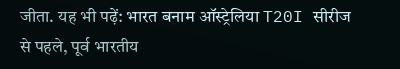जीता. यह भी पढ़ें: भारत बनाम ऑस्ट्रेलिया T20I सीरीज से पहले, पूर्व भारतीय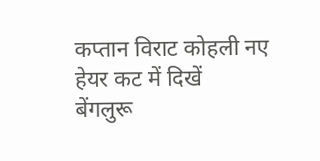कप्तान विराट कोहली नए हेयर कट में दिखें
बेंगलुरू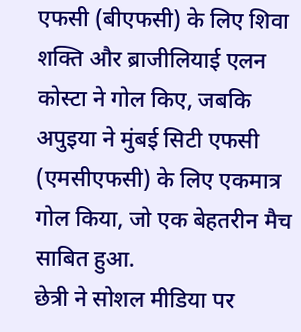एफसी (बीएफसी) के लिए शिवा शक्ति और ब्राजीलियाई एलन कोस्टा ने गोल किए, जबकि अपुइया ने मुंबई सिटी एफसी (एमसीएफसी) के लिए एकमात्र गोल किया, जो एक बेहतरीन मैच साबित हुआ.
छेत्री ने सोशल मीडिया पर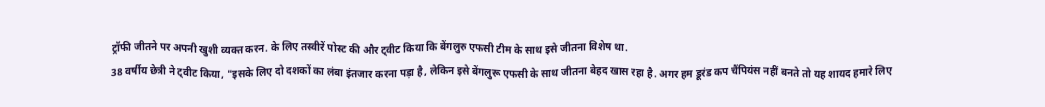ट्रॉफी जीतने पर अपनी खुशी व्यक्त करन. के लिए तस्वीरें पोस्ट की और ट्वीट किया कि बेंगलुरु एफसी टीम के साथ इसे जीतना विशेष था.
38 वर्षीय छेत्री ने ट्वीट किया, "इसके लिए दो दशकों का लंबा इंतजार करना पड़ा है, लेकिन इसे बेंगलुरू एफसी के साथ जीतना बेहद खास रहा है. अगर हम डूरंड कप चैंपियंस नहीं बनते तो यह शायद हमारे लिए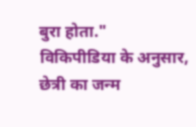बुरा होता."
विकिपीडिया के अनुसार, छेत्री का जन्म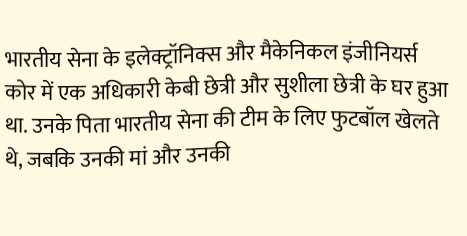भारतीय सेना के इलेक्ट्रॉनिक्स और मैकेनिकल इंजीनियर्स कोर में एक अधिकारी केबी छेत्री और सुशीला छेत्री के घर हुआ था. उनके पिता भारतीय सेना की टीम के लिए फुटबॉल खेलते थे, जबकि उनकी मां और उनकी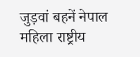जुड़वां बहनें नेपाल महिला राष्ट्रीय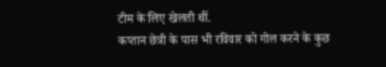टीम के लिए खेलती थीं.
कप्तान छेत्री के पास भी रविवार को गोल करने के कुछ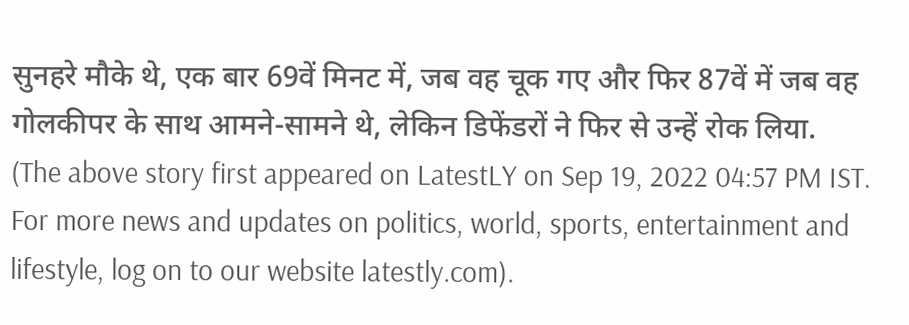सुनहरे मौके थे, एक बार 69वें मिनट में, जब वह चूक गए और फिर 87वें में जब वह गोलकीपर के साथ आमने-सामने थे, लेकिन डिफेंडरों ने फिर से उन्हें रोक लिया.
(The above story first appeared on LatestLY on Sep 19, 2022 04:57 PM IST. For more news and updates on politics, world, sports, entertainment and lifestyle, log on to our website latestly.com).